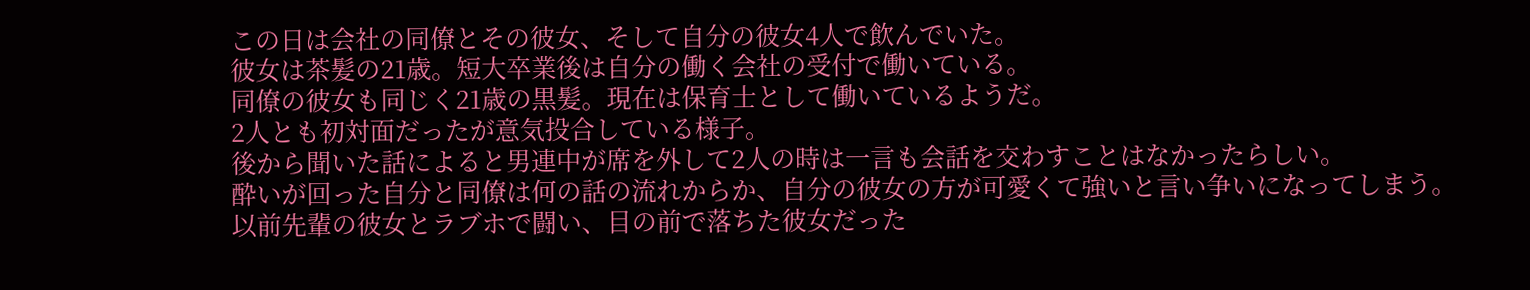この日は会社の同僚とその彼女、そして自分の彼女4人で飲んでいた。
彼女は茶髪の21歳。短大卒業後は自分の働く会社の受付で働いている。
同僚の彼女も同じく21歳の黒髪。現在は保育士として働いているようだ。
2人とも初対面だったが意気投合している様子。
後から聞いた話によると男連中が席を外して2人の時は一言も会話を交わすことはなかったらしい。
酔いが回った自分と同僚は何の話の流れからか、自分の彼女の方が可愛くて強いと言い争いになってしまう。
以前先輩の彼女とラブホで闘い、目の前で落ちた彼女だった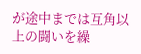が途中までは互角以上の闘いを繰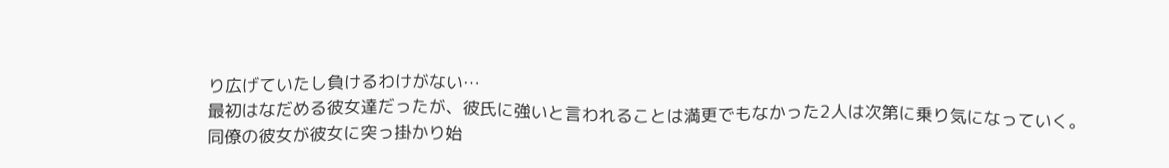り広げていたし負けるわけがない…
最初はなだめる彼女達だったが、彼氏に強いと言われることは満更でもなかった2人は次第に乗り気になっていく。
同僚の彼女が彼女に突っ掛かり始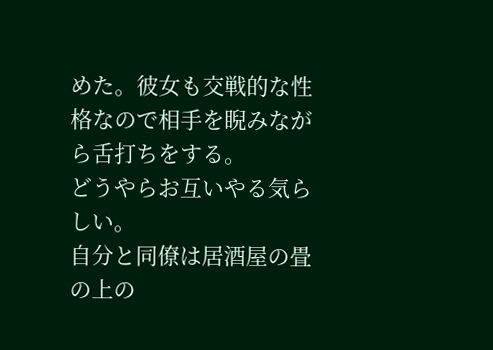めた。彼女も交戦的な性格なので相手を睨みながら舌打ちをする。
どうやらお互いやる気らしい。
自分と同僚は居酒屋の畳の上の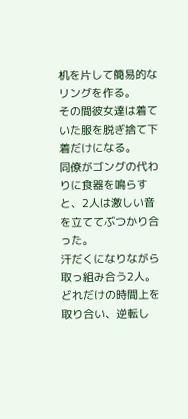机を片して簡易的なリングを作る。
その間彼女達は着ていた服を脱ぎ捨て下着だけになる。
同僚がゴングの代わりに食器を鳴らすと、2人は激しい音を立ててぶつかり合った。
汗だくになりながら取っ組み合う2人。
どれだけの時間上を取り合い、逆転し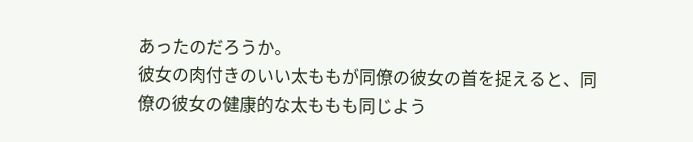あったのだろうか。
彼女の肉付きのいい太ももが同僚の彼女の首を捉えると、同僚の彼女の健康的な太ももも同じよう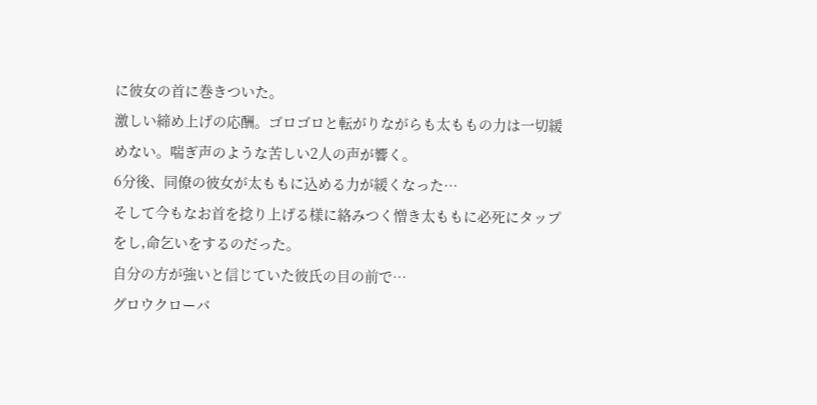に彼女の首に巻きついた。
激しい締め上げの応酬。ゴロゴロと転がりながらも太ももの力は一切緩めない。喘ぎ声のような苦しい2人の声が響く。
6分後、同僚の彼女が太ももに込める力が緩くなった…
そして今もなお首を捻り上げる様に絡みつく憎き太ももに必死にタップをし,命乞いをするのだった。
自分の方が強いと信じていた彼氏の目の前で…
グロウクローバ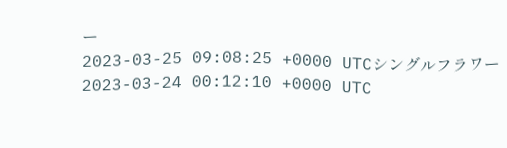ー
2023-03-25 09:08:25 +0000 UTCシングルフラワー
2023-03-24 00:12:10 +0000 UTC